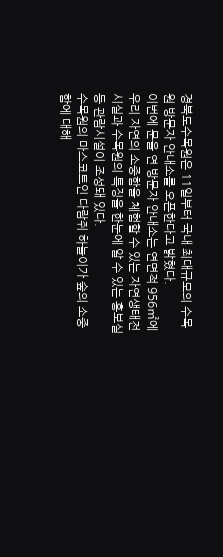경북도수목원은 11일부터 국내 최대규모의 수목원 방문자 안내소를 오픈한다고 밝혔다.
이번에 문을 연 방문자 안내소는 연면적 956㎡에 우리 자연의 소중함을 체험할 수 있는 자연생태전시실과 수목원의 특징을 한눈에 알 수 있는 홍보실 등 관람시설이 조성돼 있다.
수목원의 마스코트인 다람쥐 하늘이가 숲의 소중함에 대해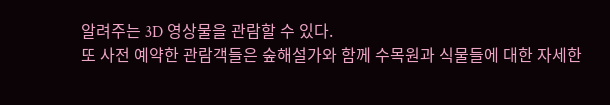알려주는 3D 영상물을 관람할 수 있다.
또 사전 예약한 관람객들은 숲해설가와 함께 수목원과 식물들에 대한 자세한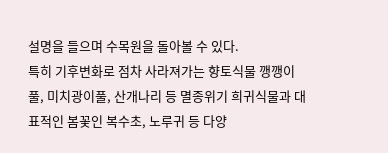설명을 들으며 수목원을 돌아볼 수 있다.
특히 기후변화로 점차 사라져가는 향토식물 깽깽이풀, 미치광이풀, 산개나리 등 멸종위기 희귀식물과 대표적인 봄꽃인 복수초, 노루귀 등 다양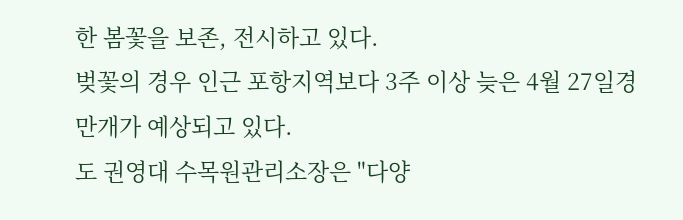한 봄꽃을 보존, 전시하고 있다.
벚꽃의 경우 인근 포항지역보다 3주 이상 늦은 4월 27일경 만개가 예상되고 있다.
도 권영대 수목원관리소장은 "다양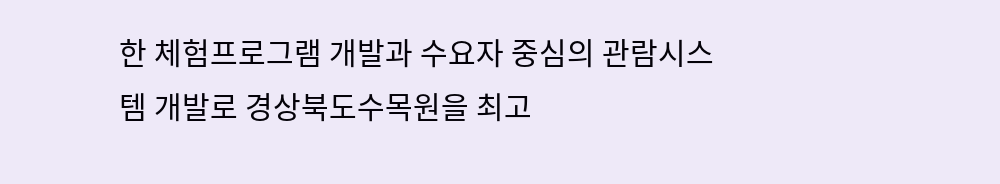한 체험프로그램 개발과 수요자 중심의 관람시스템 개발로 경상북도수목원을 최고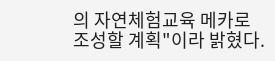의 자연체험교육 메카로 조성할 계획"이라 밝혔다.